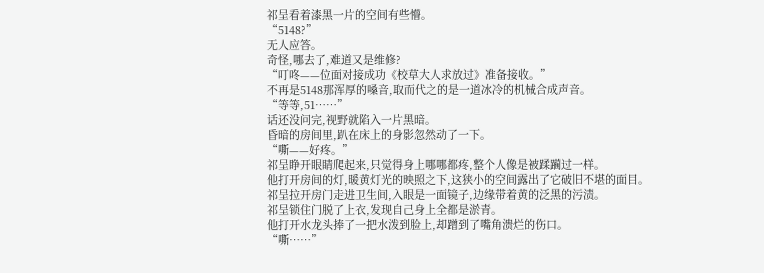祁呈看着漆黑一片的空间有些懵。
“5148?”
无人应答。
奇怪,哪去了,难道又是维修?
“叮咚——位面对接成功《校草大人求放过》准备接收。”
不再是5148那浑厚的嗓音,取而代之的是一道冰冷的机械合成声音。
“等等,51……”
话还没问完,视野就陷入一片黑暗。
昏暗的房间里,趴在床上的身影忽然动了一下。
“嘶——好疼。”
祁呈睁开眼睛爬起来,只觉得身上哪哪都疼,整个人像是被蹂躏过一样。
他打开房间的灯,暖黄灯光的映照之下,这狭小的空间露出了它破旧不堪的面目。
祁呈拉开房门走进卫生间,入眼是一面镜子,边缘带着黄的泛黑的污渍。
祁呈锁住门脱了上衣,发现自己身上全都是淤青。
他打开水龙头捧了一把水泼到脸上,却蹭到了嘴角溃烂的伤口。
“嘶……”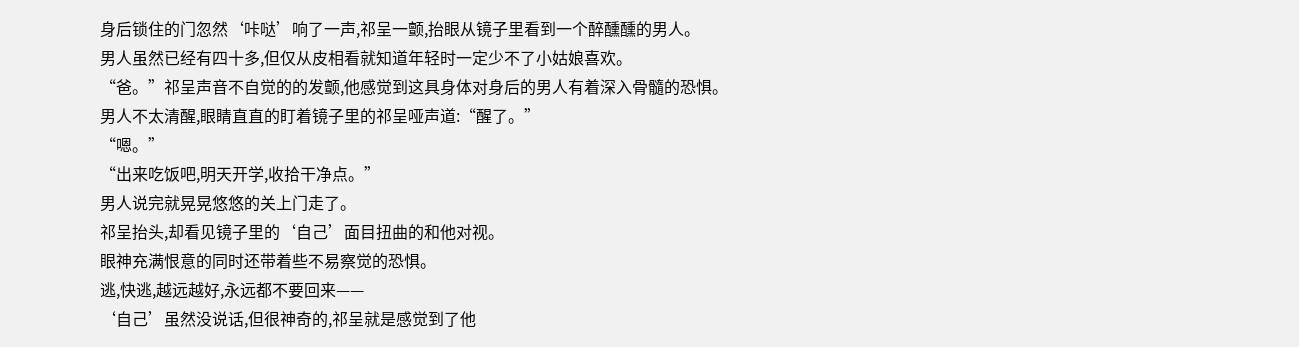身后锁住的门忽然‘咔哒’响了一声,祁呈一颤,抬眼从镜子里看到一个醉醺醺的男人。
男人虽然已经有四十多,但仅从皮相看就知道年轻时一定少不了小姑娘喜欢。
“爸。”祁呈声音不自觉的的发颤,他感觉到这具身体对身后的男人有着深入骨髓的恐惧。
男人不太清醒,眼睛直直的盯着镜子里的祁呈哑声道:“醒了。”
“嗯。”
“出来吃饭吧,明天开学,收拾干净点。”
男人说完就晃晃悠悠的关上门走了。
祁呈抬头,却看见镜子里的‘自己’面目扭曲的和他对视。
眼神充满恨意的同时还带着些不易察觉的恐惧。
逃,快逃,越远越好,永远都不要回来——
‘自己’虽然没说话,但很神奇的,祁呈就是感觉到了他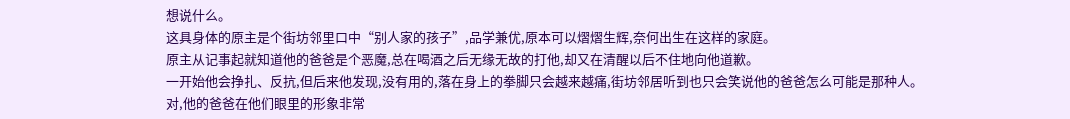想说什么。
这具身体的原主是个街坊邻里口中“别人家的孩子”,品学兼优,原本可以熠熠生辉,奈何出生在这样的家庭。
原主从记事起就知道他的爸爸是个恶魔,总在喝酒之后无缘无故的打他,却又在清醒以后不住地向他道歉。
一开始他会挣扎、反抗,但后来他发现,没有用的,落在身上的拳脚只会越来越痛,街坊邻居听到也只会笑说他的爸爸怎么可能是那种人。
对,他的爸爸在他们眼里的形象非常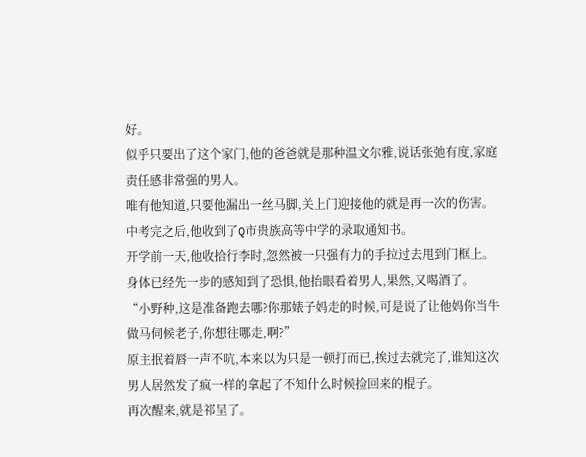好。
似乎只要出了这个家门,他的爸爸就是那种温文尔雅,说话张弛有度,家庭责任感非常强的男人。
唯有他知道,只要他漏出一丝马脚,关上门迎接他的就是再一次的伤害。
中考完之后,他收到了Q市贵族高等中学的录取通知书。
开学前一天,他收拾行李时,忽然被一只强有力的手拉过去甩到门框上。
身体已经先一步的感知到了恐惧,他抬眼看着男人,果然,又喝酒了。
“小野种,这是准备跑去哪?你那婊子妈走的时候,可是说了让他妈你当牛做马伺候老子,你想往哪走,啊?”
原主抿着唇一声不吭,本来以为只是一顿打而已,挨过去就完了,谁知这次男人居然发了疯一样的拿起了不知什么时候捡回来的棍子。
再次醒来,就是祁呈了。